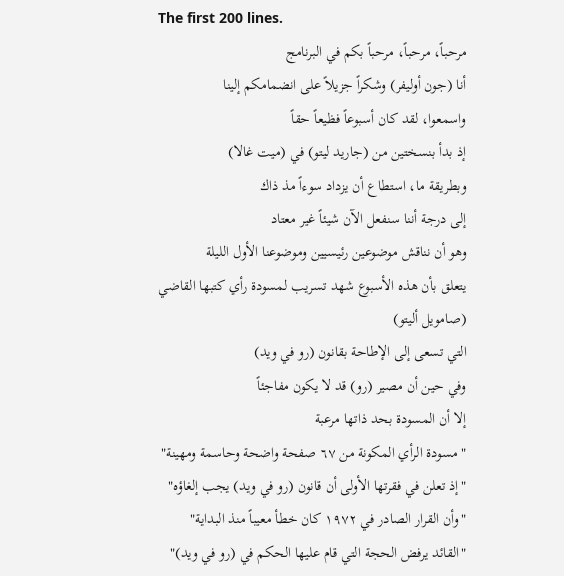The first 200 lines.
مرحباً، مرحباً، مرحباً بكم في البرنامج
أنا (جون أوليفر) وشكراً جزيلاً على انضمامكم إلينا
واسمعوا، لقد كان أسبوعاً فظيعاً حقاً
إذ بدأ بنسختين من (جاريد ليتو) في (ميت غالا)
وبطريقة ما، استطاع أن يزداد سوءاً مذ ذاك
إلى درجة أننا سنفعل الآن شيئاً غير معتاد
وهو أن نناقش موضوعين رئيسيين وموضوعنا الأول الليلة
يتعلق بأن هذه الأسبوع شهد تسريب لمسودة رأي كتبها القاضي (صامويل أليتو)
التي تسعى إلى الإطاحة بقانون (رو في ويد)
وفي حين أن مصير (رو) قد لا يكون مفاجئاً
إلا أن المسودة بحد ذاتها مرعبة
"مسودة الرأي المكونة من ٦٧ صفحة واضحة وحاسمة ومهينة"
"إذ تعلن في فقرتها الأولى أن قانون (رو في ويد) يجب إلغاؤه"
"وأن القرار الصادر في ١٩٧٢ كان خطأ معيباً منذ البداية"
"القائد يرفض الحجة التي قام عليها الحكم في (رو في ويد)"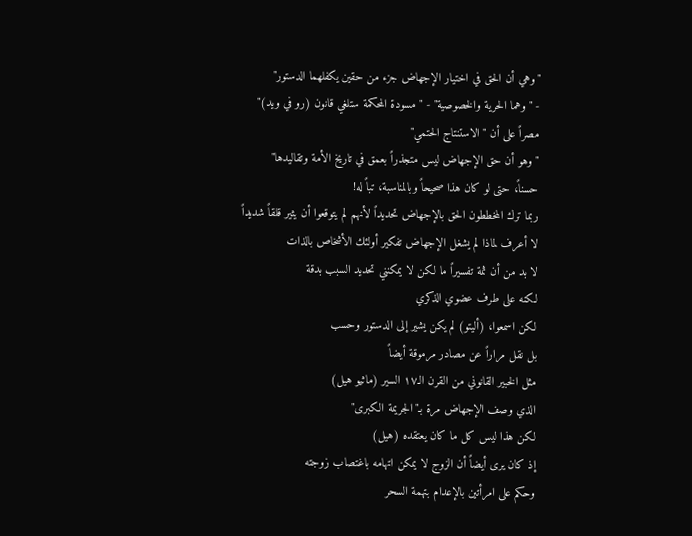"وهي أن الحق في اختيار الإجهاض جزء من حقين يكفلهما الدستور"
- "وهما الحرية والخصوصية" - "مسودة المحكمة ستلغي قانون (رو في ويد)"
مصراً على أن "الاستنتاج الحتمي"
"وهو أن حق الإجهاض ليس متجذراً بعمق في تاريخ الأمة وتقاليدها"
حسناً، حتى لو كان هذا صحيحاً وبالمناسبة، تباً له!
ربما ترك المخططون الحق بالإجهاض تحديداً لأنهم لم يتوقعوا أن يثير قلقاً شديداً
لا أعرف لماذا لم يشغل الإجهاض تفكير أولئك الأشخاص بالذات
لا بد من أن ثمة تفسيراً ما لكن لا يمكنني تحديد السبب بدقة
لكنه على طرف عضوي الذكري
لكن اسمعوا، (أليتو) لم يكن يشير إلى الدستور وحسب
بل نقل مراراً عن مصادر مرموقة أيضاً
مثل الخبير القانوني من القرن الـ١٧ السير (ماثيو هيل)
الذي وصف الإجهاض مرة بـ"الجريمة الكبرى"
لكن هذا ليس كل ما كان يعتقده (هيل)
إذ كان يرى أيضاً أن الزوج لا يمكن اتهامه باغتصاب زوجته
وحكم على امرأتين بالإعدام بتهمة السحر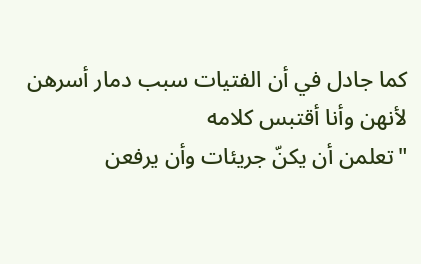كما جادل في أن الفتيات سبب دمار أسرهن لأنهن وأنا أقتبس كلامه
"تعلمن أن يكنّ جريئات وأن يرفعن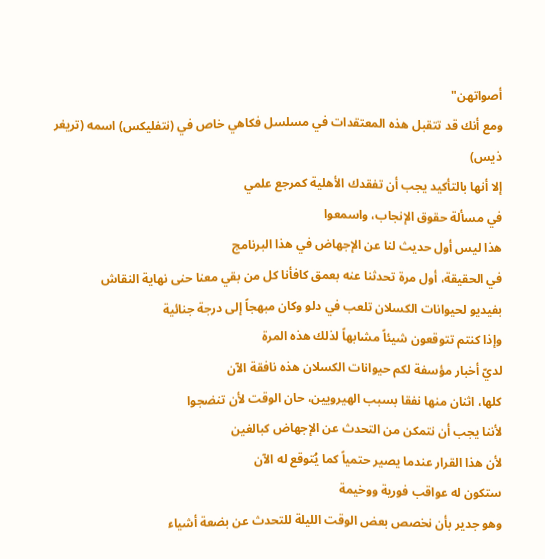أصواتهن"
ومع أنك قد تتقبل هذه المعتقدات في مسلسل فكاهي خاص في (نتفليكس) اسمه (تريغر ذيس)
إلا أنها بالتأكيد يجب أن تفقدك الأهلية كمرجع علمي
في مسألة حقوق الإنجاب، واسمعوا
هذا ليس أول حديث لنا عن الإجهاض في هذا البرنامج
في الحقيقة، أول مرة تحدثنا عنه بعمق كافأنا كل من بقي معنا حنى نهاية النقاش
بفيديو لحيوانات الكسلان تلعب في دلو وكان مبهجاً إلى درجة جنائية
وإذا كنتم تتوقعون شيئاً مشابهاً لذلك هذه المرة
لديّ أخبار مؤسفة لكم حيوانات الكسلان هذه نافقة الآن
كلها، اثنان منها نفقا بسبب الهيرويين، حان الوقت لأن تنضجوا
لأننا يجب أن نتمكن من التحدث عن الإجهاض كبالغين
لأن هذا القرار عندما يصير حتمياً كما يُتوقع له الآن
ستكون له عواقب فورية ووخيمة
وهو جدير بأن نخصص بعض الوقت الليلة للتحدث عن بضعة أشياء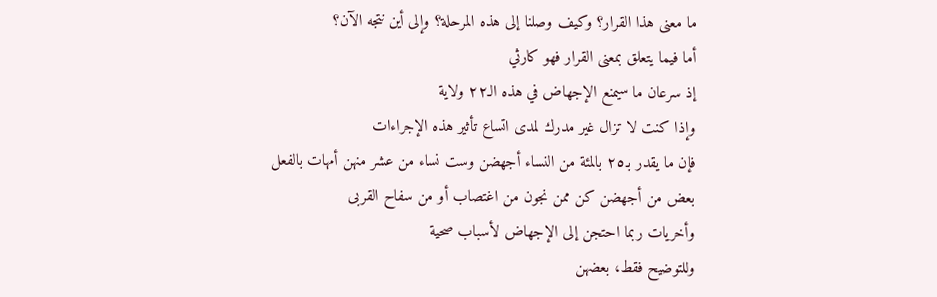ما معنى هذا القرار؟ وكيف وصلنا إلى هذه المرحلة؟ وإلى أين نتجه الآن؟
أما فيما يتعلق بمعنى القرار فهو كارثي
إذ سرعان ما سيمنع الإجهاض في هذه الـ٢٢ ولاية
وإذا كنت لا تزال غير مدرك لمدى اتساع تأثير هذه الإجراءات
فإن ما يقدر بـ٢٥ بالمئة من النساء أجهضن وست نساء من عشر منهن أمهات بالفعل
بعض من أجهضن كن ممن نجون من اغتصاب أو من سفاح القربى
وأخريات ربما احتجن إلى الإجهاض لأسباب صحية
وللتوضيح فقط، بعضهن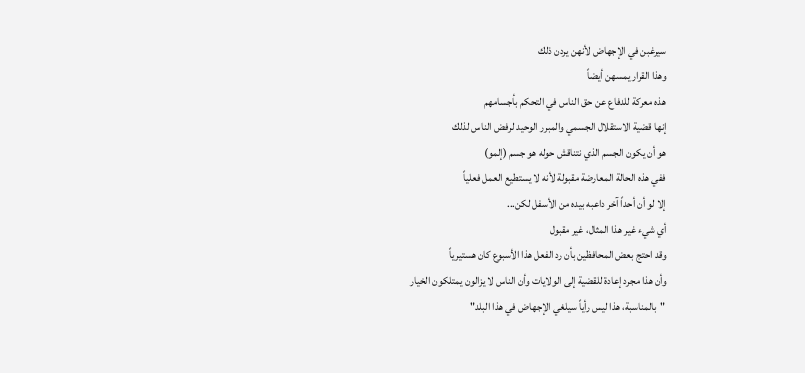سيرغبن في الإجهاض لأنهن يردن ذلك
وهذا القرار يمسهن أيضاً
هذه معركة للدفاع عن حق الناس في التحكم بأجسامهم
إنها قضية الاستقلال الجسمي والمبرر الوحيد لرفض الناس لذلك
هو أن يكون الجسم الذي نتناقش حوله هو جسم (إلمو)
ففي هذه الحالة المعارضة مقبولة لأنه لا يستطيع العمل فعلياً
إلا لو أن أحداً آخر داعبه بيده من الأسفل لكن...
أي شيء غير هذا المثال، غير مقبول
وقد احتج بعض المحافظين بأن رد الفعل هذا الأسبوع كان هستيرياً
وأن هذا مجرد إعادة للقضية إلى الولايات وأن الناس لا يزالون يمتلكون الخيار
"بالمناسبة، هذا ليس رأياً سيلغي الإجهاض في هذا البلد"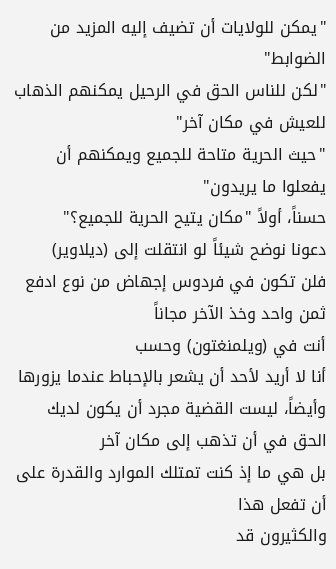"يمكن للولايات أن تضيف إليه المزيد من الضوابط"
"لكن للناس الحق في الرحيل يمكنهم الذهاب للعيش في مكان آخر"
"حيث الحرية متاحة للجميع ويمكنهم أن يفعلوا ما يريدون"
حسناً، أولاً "مكان يتيح الحرية للجميع؟"
دعونا نوضح شيئاً لو انتقلت إلى (ديلاوير)
فلن تكون في فردوس إجهاض من نوع ادفع ثمن واحد وخذ الآخر مجاناً
أنت في (ويلمنغتون) وحسب
أنا لا أريد لأحد أن يشعر بالإحباط عندما يزورها
وأيضاً، ليست القضية مجرد أن يكون لديك الحق في أن تذهب إلى مكان آخر
بل هي ما إذ كنت تمتلك الموارد والقدرة على أن تفعل هذا
والكثيرون قد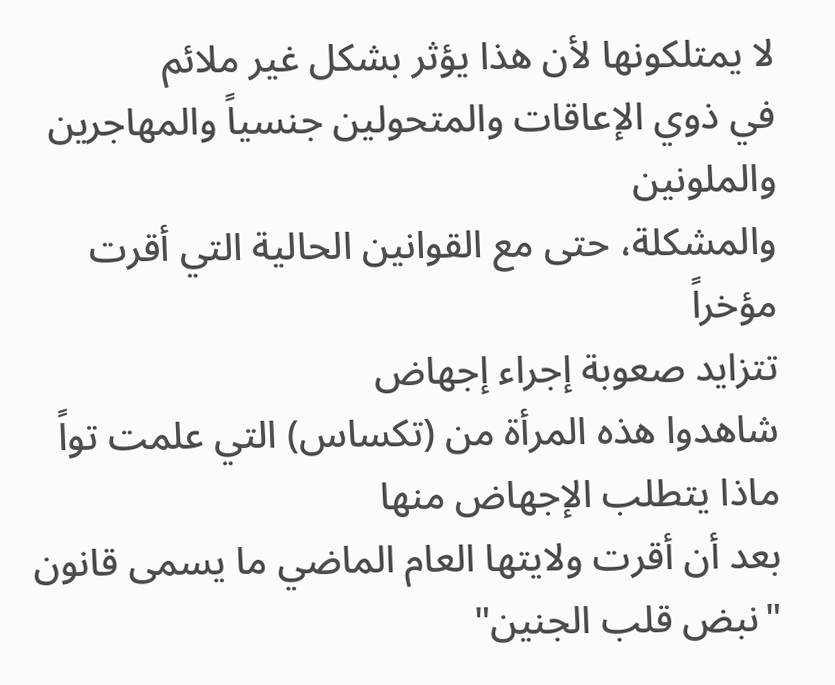لا يمتلكونها لأن هذا يؤثر بشكل غير ملائم
في ذوي الإعاقات والمتحولين جنسياً والمهاجرين والملونين
والمشكلة، حتى مع القوانين الحالية التي أقرت مؤخراً
تتزايد صعوبة إجراء إجهاض
شاهدوا هذه المرأة من (تكساس) التي علمت تواً ماذا يتطلب الإجهاض منها
بعد أن أقرت ولايتها العام الماضي ما يسمى قانون "نبض قلب الجنين"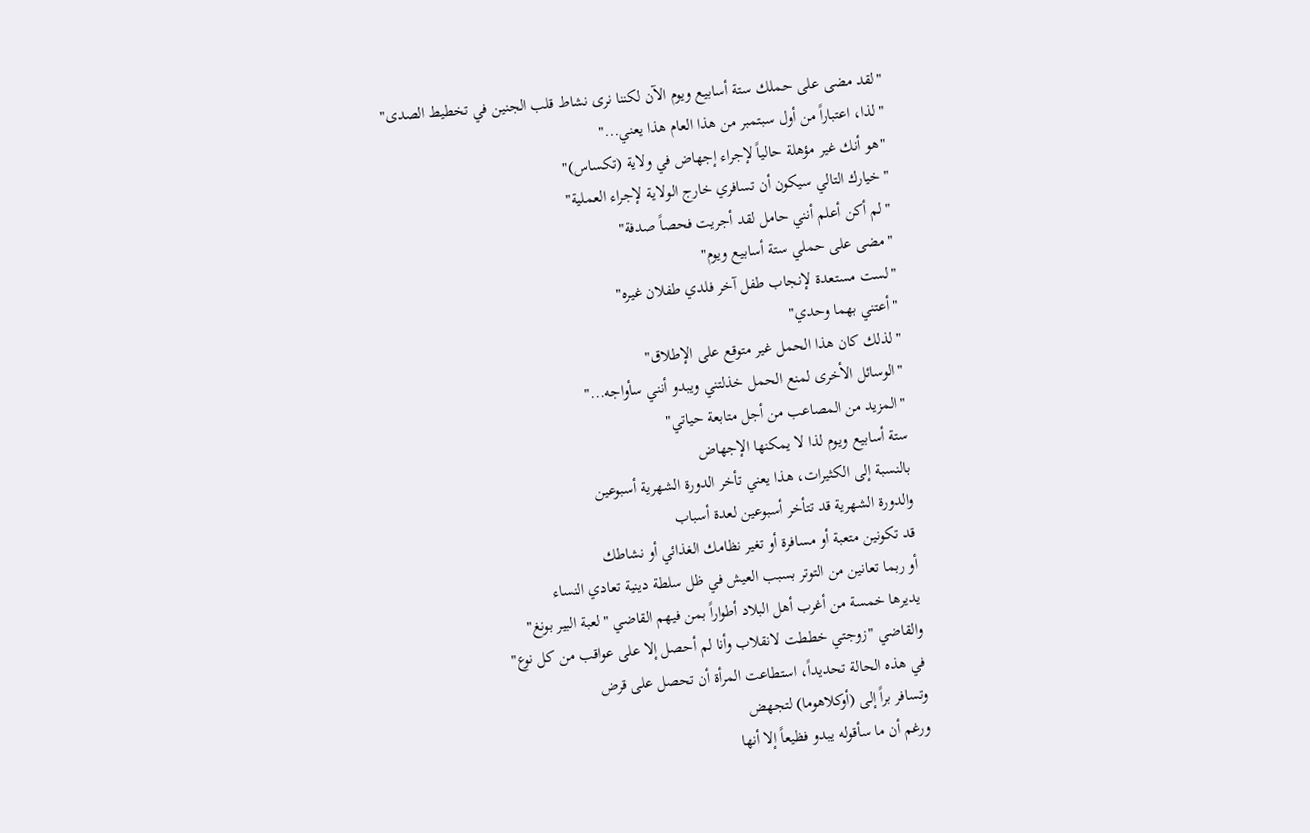"لقد مضى على حملك ستة أسابيع ويوم الآن لكننا نرى نشاط قلب الجنين في تخطيط الصدى"
"لذا، اعتباراً من أول سبتمبر من هذا العام هذا يعني..."
"هو أنك غير مؤهلة حالياً لإجراء إجهاض في ولاية (تكساس)"
"خيارك التالي سيكون أن تسافري خارج الولاية لإجراء العملية"
"لم أكن أعلم أنني حامل لقد أجريت فحصاً صدفة"
"مضى على حملي ستة أسابيع ويوم"
"لست مستعدة لإنجاب طفل آخر فلدي طفلان غيره"
"أعتني بهما وحدي"
"لذلك كان هذا الحمل غير متوقع على الإطلاق"
"الوسائل الأخرى لمنع الحمل خذلتني ويبدو أنني سأواجه..."
"المزيد من المصاعب من أجل متابعة حياتي"
ستة أسابيع ويوم لذا لا يمكنها الإجهاض
بالنسبة إلى الكثيرات، هذا يعني تأخر الدورة الشهرية أسبوعين
والدورة الشهرية قد تتأخر أسبوعين لعدة أسباب
قد تكونين متعبة أو مسافرة أو تغير نظامك الغذائي أو نشاطك
أو ربما تعانين من التوتر بسبب العيش في ظل سلطة دينية تعادي النساء
يديرها خمسة من أغرب أهل البلاد أطواراً بمن فيهم القاضي "لعبة البير بونغ"
والقاضي "زوجتي خططت لانقلاب وأنا لم أحصل إلا على عواقب من كل نوع"
في هذه الحالة تحديداً، استطاعت المرأة أن تحصل على قرض
وتسافر براً إلى (أوكلاهوما) لتجهض
ورغم أن ما سأقوله يبدو فظيعاً إلا أنها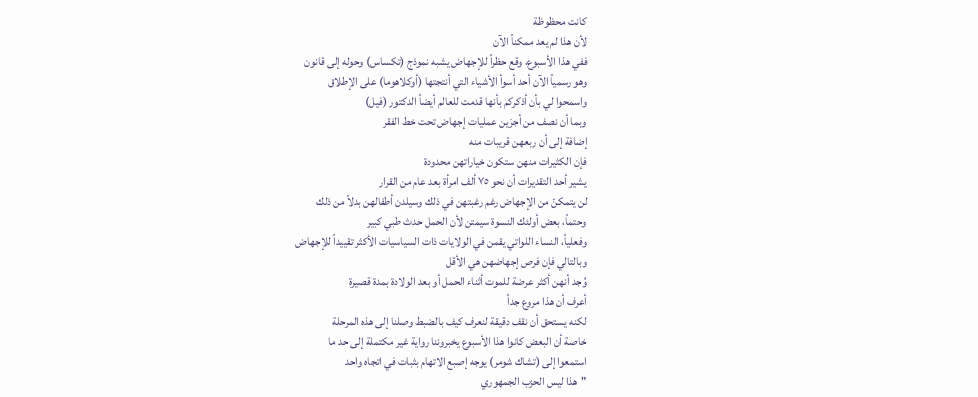كانت محظوظة
لأن هذا لم يعد ممكناً الآن
ففي هذا الأسبوع، وقع حظراً للإجهاض يشبه نموذج (تكساس) وحوله إلى قانون
وهو رسمياً الآن أحد أسوأ الأشياء التي أنتجتها (أوكلاهوما) على الإطلاق
واسمحوا لي بأن أذكركم بأنها قدمت للعالم أيضاً الدكتور (فيل)
وبما أن نصف من أجرَين عمليات إجهاض تحت خط الفقر
إضافة إلى أن ربعهن قريبات منه
فإن الكثيرات منهن ستكون خياراتهن محدودة
يشير أحد التقديرات أن نحو ٧٥ ألف امرأة بعد عام من القرار
لن يتمكنّ من الإجهاض رغم رغبتهن في ذلك وسيلدن أطفالهن بدلاً من ذلك
وحتماً، بعض أولئك النسوة سيمتن لأن الحمل حدث طبي كبير
وفعلياً، النساء اللواتي يقمن في الولايات ذات السياسيات الأكثر تقييداً للإجهاض
وبالتالي فإن فرص إجهاضهن هي الأقل
وُجد أنهن أكثر عرضة للموت أثناء الحمل أو بعد الولادة بمدة قصيرة
أعرف أن هذا مروع جداً
لكنه يستحق أن نقف دقيقة لنعرف كيف بالضبط وصلنا إلى هذه المرحلة
خاصة أن البعض كانوا هذا الأسبوع يخبروننا رواية غير مكتملة إلى حد ما
استمعوا إلى (تشاك شومر) يوجه إصبع الاتهام بثبات في اتجاه واحد
"هذا ليس الحزب الجمهوري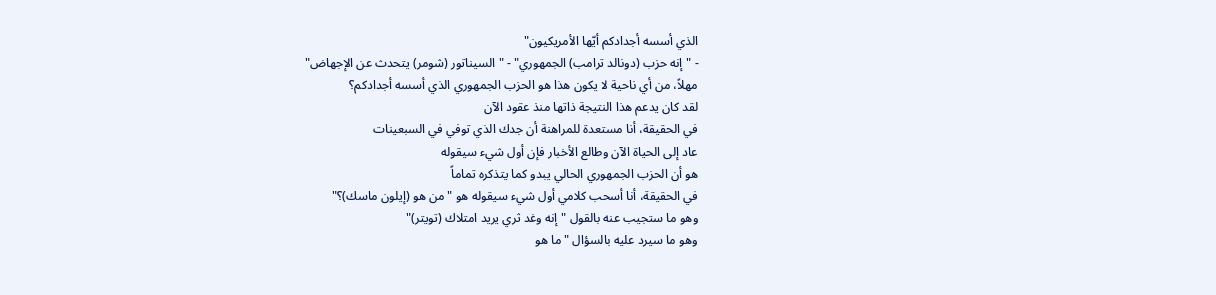الذي أسسه أجدادكم أيّها الأمريكيون"
- "إنه حزب (دونالد ترامب) الجمهوري" - "السيناتور (شومر) يتحدث عن الإجهاض"
مهلاً، من أي ناحية لا يكون هذا هو الحزب الجمهوري الذي أسسه أجدادكم؟
لقد كان يدعم هذا النتيجة ذاتها منذ عقود الآن
في الحقيقة، أنا مستعدة للمراهنة أن جدك الذي توفي في السبعينات
عاد إلى الحياة الآن وطالع الأخبار فإن أول شيء سيقوله
هو أن الحزب الجمهوري الحالي يبدو كما يتذكره تماماً
في الحقيقة، أنا أسحب كلامي أول شيء سيقوله هو "من هو (إيلون ماسك)؟"
وهو ما ستجيب عنه بالقول "إنه وغد ثري يريد امتلاك (تويتر)"
وهو ما سيرد عليه بالسؤال "ما هو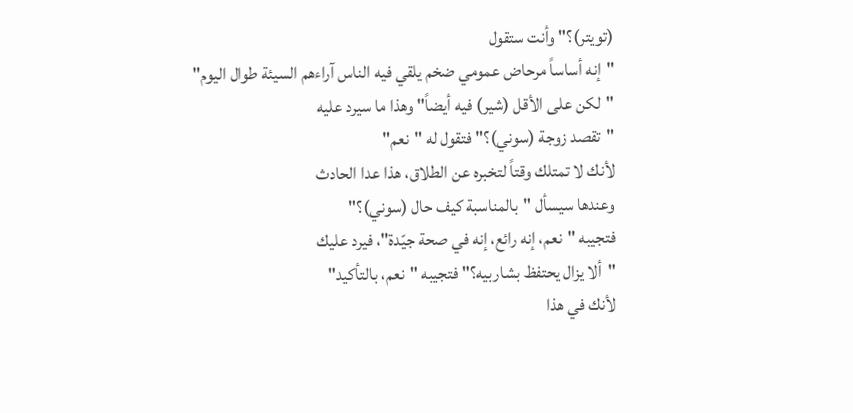(تويتر)؟" وأنت ستقول
"إنه أساساً مرحاض عمومي ضخم يلقي فيه الناس آراءهم السيئة طوال اليوم"
"لكن على الأقل (شير) فيه أيضاً" وهذا ما سيرد عليه
"تقصد زوجة (سوني)؟" فتقول له "نعم"
لأنك لا تمتلك وقتاً لتخبره عن الطلاق، هذا عدا الحادث
وعندها سيسأل "بالمناسبة كيف حال (سوني)؟"
فتجيبه "نعم، إنه رائع، إنه في صحة جيّدة"، فيرد عليك
"ألا يزال يحتفظ بشاربيه؟" فتجيبه "نعم، بالتأكيد"
لأنك في هذا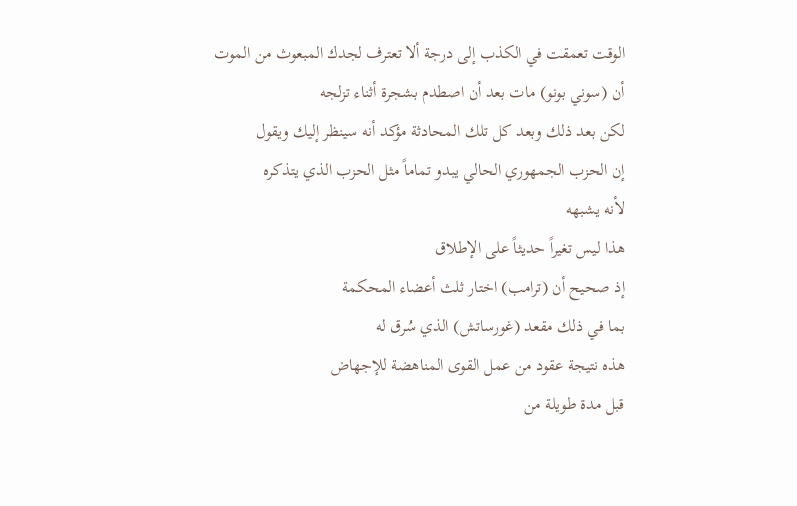الوقت تعمقت في الكذب إلى درجة ألا تعترف لجدك المبعوث من الموت
أن (سوني بونو) مات بعد أن اصطدم بشجرة أثناء تزلجه
لكن بعد ذلك وبعد كل تلك المحادثة مؤكد أنه سينظر إليك ويقول
إن الحزب الجمهوري الحالي يبدو تماماً مثل الحزب الذي يتذكره
لأنه يشبهه
هذا ليس تغيراً حديثاً على الإطلاق
إذ صحيح أن (ترامب) اختار ثلث أعضاء المحكمة
بما في ذلك مقعد (غورساتش) الذي سُرق له
هذه نتيجة عقود من عمل القوى المناهضة للإجهاض
قبل مدة طويلة من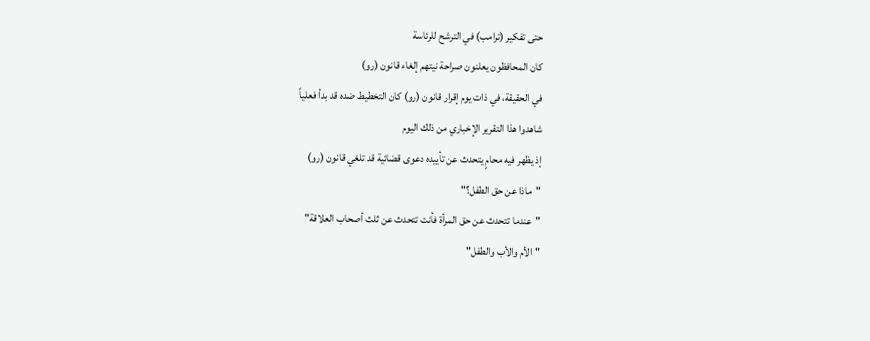حتى تفكير (ترامب) في الترشح للرئاسة
كان المحافظون يعلنون صراحة نيتهم إلغاء قانون (رو)
في الحقيقة، في ذات يوم إقرار قانون (رو) كان التخطيط ضده قد بدأ فعلياً
شاهدوا هذا التقرير الإخباري من ذلك اليوم
إذ يظهر فيه محامٍ يتحدث عن تأييده دعوى قضائية قد تلغي قانون (رو)
"ماذا عن حق الطفل؟"
"عندما تتحدث عن حق المرأة فأنت تتحدث عن ثلث أصحاب العلاقة"
"الأم والأب والطفل"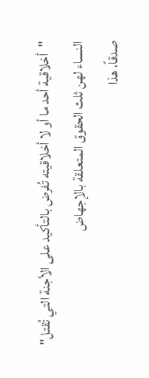"أخلاقية أحد ما أو لا أخلاقيته تُفرض بالتأكيد على الأجنة التي تُقتل"
النساء لهن ثلث الحقوق المتعلقة بالإجهاض
صدقاً، هذا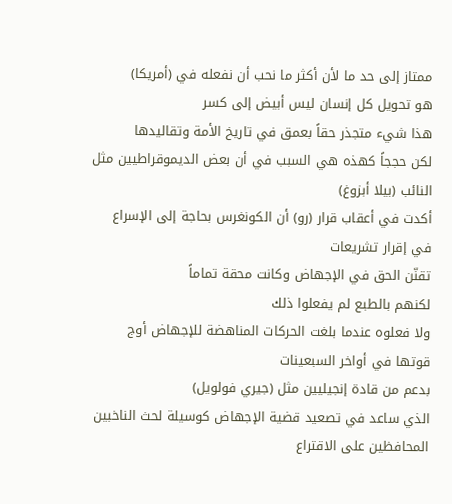ممتاز إلى حد ما لأن أكثر ما نحب أن نفعله في (أمريكا)
هو تحويل كل إنسان ليس أبيض إلى كسر
هذا شيء متجذر حقاً بعمق في تاريخ الأمة وتقاليدها
لكن حججاً كهذه هي السبب في أن بعض الديموقراطيين مثل النائب (بيلا أبزوغ)
أكدت في أعقاب قرار (رو) أن الكونغرس بحاجة إلى الإسراع في إقرار تشريعات
تقنّن الحق في الإجهاض وكانت محقة تماماً
لكنهم بالطبع لم يفعلوا ذلك
ولا فعلوه عندما بلغت الحركات المناهضة للإجهاض أوج قوتها في أواخر السبعينات
بدعم من قادة إنجيليين مثل (جيري فولويل)
الذي ساعد في تصعيد قضية الإجهاض كوسيلة لحث الناخبين المحافظين على الاقتراع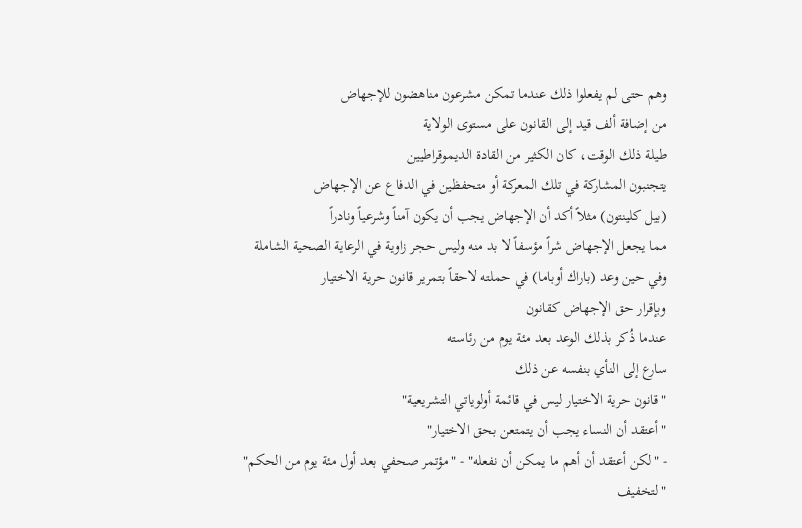وهم حتى لم يفعلوا ذلك عندما تمكن مشرعون مناهضون للإجهاض
من إضافة ألف قيد إلى القانون على مستوى الولاية
طيلة ذلك الوقت، كان الكثير من القادة الديموقراطيين
يتجنبون المشاركة في تلك المعركة أو متحفظين في الدفاع عن الإجهاض
(بيل كلينتون) مثلاً أكد أن الإجهاض يجب أن يكون آمناً وشرعياً ونادراً
مما يجعل الإجهاض شراً مؤسفاً لا بد منه وليس حجر زاوية في الرعاية الصحية الشاملة
وفي حين وعد (باراك أوباما) في حملته لاحقاً بتمرير قانون حرية الاختيار
وبإقرار حق الإجهاض كقانون
عندما ذُكر بذلك الوعد بعد مئة يوم من رئاسته
سارع إلى النأي بنفسه عن ذلك
"قانون حرية الاختيار ليس في قائمة أولوياتي التشريعية"
"أعتقد أن النساء يجب أن يتمتعن بحق الاختيار"
- "لكن أعتقد أن أهم ما يمكن أن نفعله" - "مؤتمر صحفي بعد أول مئة يوم من الحكم"
"لتخفيف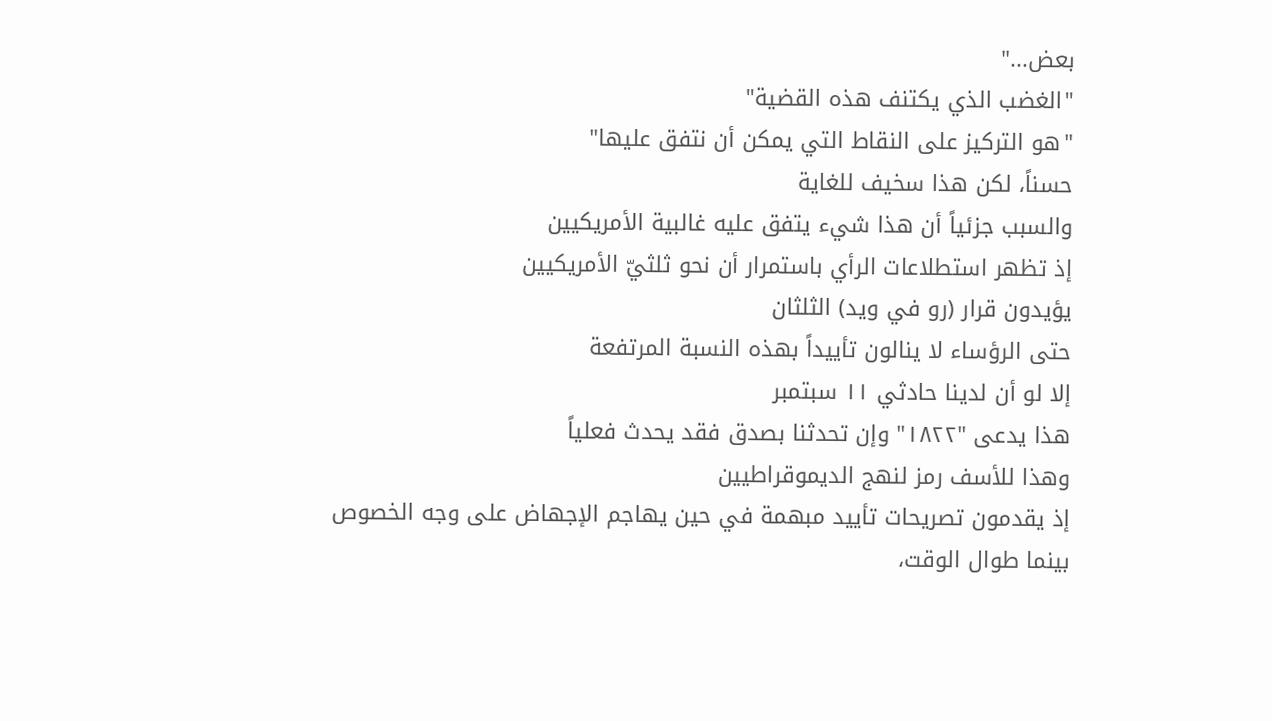بعض..."
"الغضب الذي يكتنف هذه القضية"
"هو التركيز على النقاط التي يمكن أن نتفق عليها"
حسناً، لكن هذا سخيف للغاية
والسبب جزئياً أن هذا شيء يتفق عليه غالبية الأمريكيين
إذ تظهر استطلاعات الرأي باستمرار أن نحو ثلثيّ الأمريكيين
يؤيدون قرار (رو في ويد) الثلثان
حتى الرؤساء لا ينالون تأييداً بهذه النسبة المرتفعة
إلا لو أن لدينا حادثي ١١ سبتمبر
هذا يدعى "١٨٢٢" وإن تحدثنا بصدق فقد يحدث فعلياً
وهذا للأسف رمز لنهج الديموقراطيين
إذ يقدمون تصريحات تأييد مبهمة في حين يهاجم الإجهاض على وجه الخصوص
بينما طوال الوقت،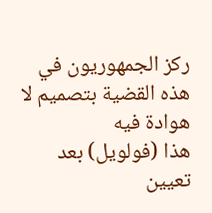ركز الجمهوريون في هذه القضية بتصميم لا هوادة فيه
هذا (فولويل) بعد تعيين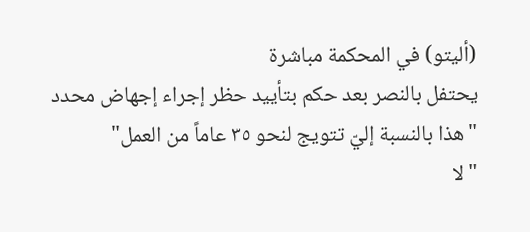(أليتو) في المحكمة مباشرة
يحتفل بالنصر بعد حكم بتأييد حظر إجراء إجهاض محدد
"هذا بالنسبة إليّ تتويج لنحو ٣٥ عاماً من العمل"
"لا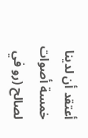أعتقد أن لدينا خمسة أصوات لصالح (رو في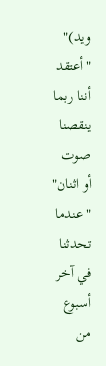ويد)"
"أعتقد أننا ربما ينقصنا صوت أو اثنان"
"عندما تحدثنا في آخر أسبوع من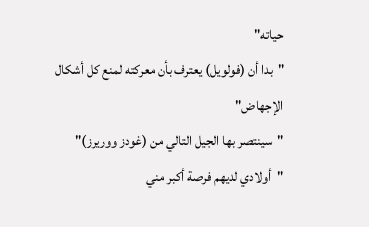حياته"
"بدا أن (فولويل) يعترف بأن معركته لمنع كل أشكال الإجهاض"
"سينتصر بها الجيل التالي من (غودز ووريرز)"
"أولادي لديهم فرصة أكبر مني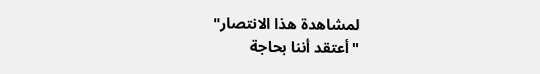لمشاهدة هذا الانتصار"
"أعتقد أننا بحاجة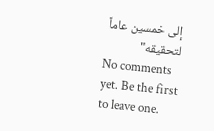إلى خمسين عاماً لتحقيقه"
No comments yet. Be the first to leave one.